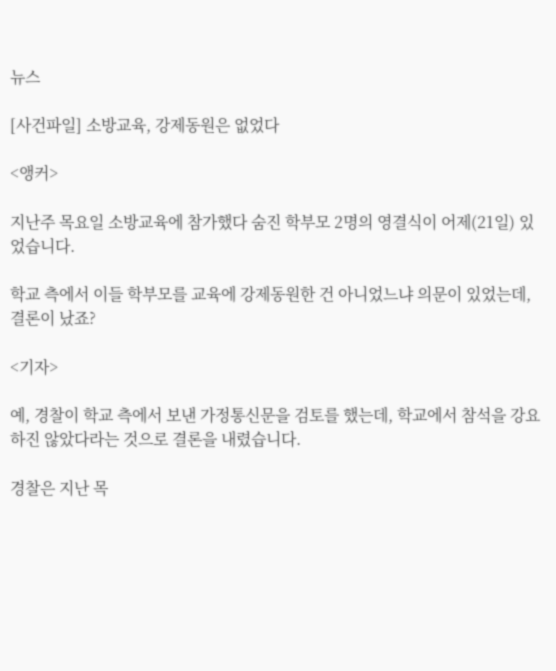뉴스

[사건파일] 소방교육, 강제동원은 없었다

<앵커>

지난주 목요일 소방교육에 참가했다 숨진 학부모 2명의 영결식이 어제(21일) 있었습니다.

학교 측에서 이들 학부모를 교육에 강제동원한 건 아니었느냐 의문이 있었는데, 결론이 났죠?

<기자>

예, 경찰이 학교 측에서 보낸 가정통신문을 검토를 했는데, 학교에서 참석을 강요하진 않았다라는 것으로 결론을 내렸습니다.

경찰은 지난 목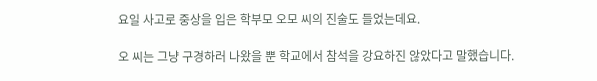요일 사고로 중상을 입은 학부모 오모 씨의 진술도 들었는데요.

오 씨는 그냥 구경하러 나왔을 뿐 학교에서 참석을 강요하진 않았다고 말했습니다.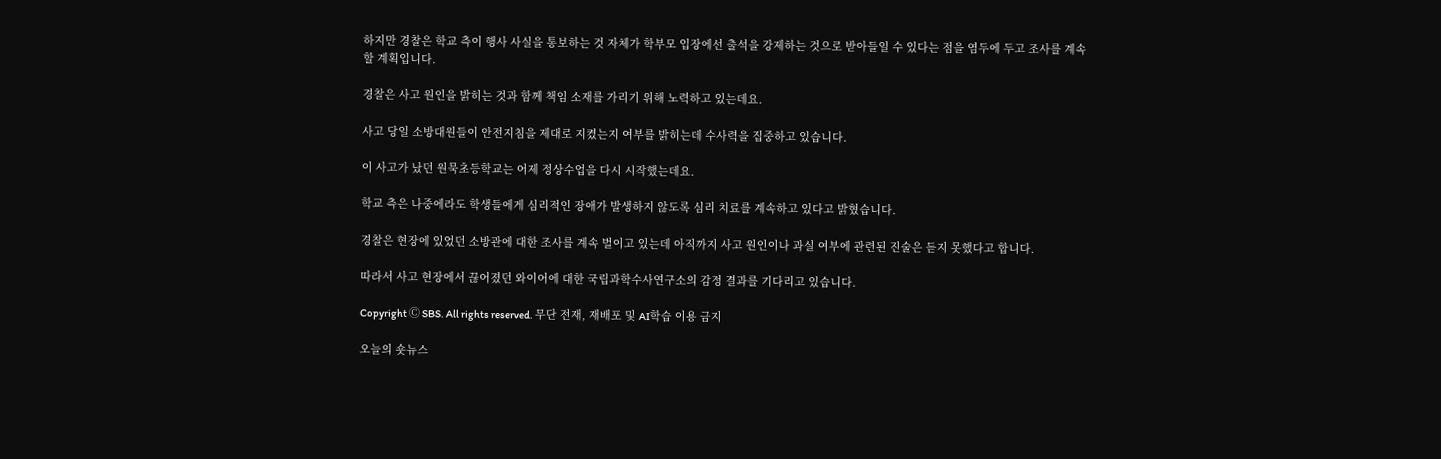하지만 경찰은 학교 측이 행사 사실을 통보하는 것 자체가 학부모 입장에선 출석을 강제하는 것으로 받아들일 수 있다는 점을 염두에 두고 조사를 계속할 계획입니다.

경찰은 사고 원인을 밝히는 것과 함께 책임 소재를 가리기 위해 노력하고 있는데요.

사고 당일 소방대원들이 안전지침을 제대로 지켰는지 여부를 밝히는데 수사력을 집중하고 있습니다.

이 사고가 났던 원묵초등학교는 어제 정상수업을 다시 시작했는데요.

학교 측은 나중에라도 학생들에게 심리적인 장애가 발생하지 않도록 심리 치료를 계속하고 있다고 밝혔습니다.

경찰은 현장에 있었던 소방관에 대한 조사를 계속 벌이고 있는데 아직까지 사고 원인이나 과실 여부에 관련된 진술은 듣지 못했다고 합니다.

따라서 사고 현장에서 끊어졌던 와이어에 대한 국립과학수사연구소의 감정 결과를 기다리고 있습니다.

Copyright Ⓒ SBS. All rights reserved. 무단 전재, 재배포 및 AI학습 이용 금지

오늘의 숏뉴스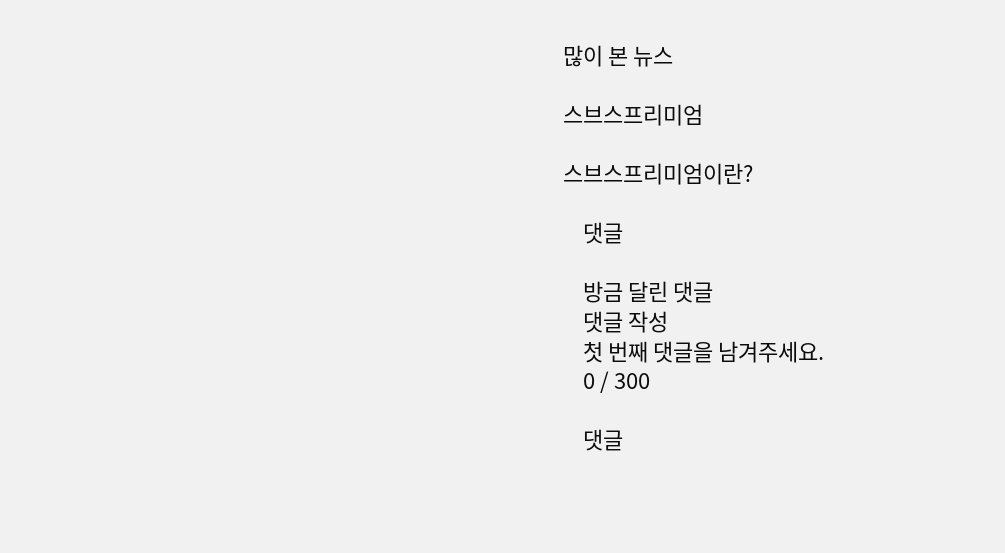많이 본 뉴스

스브스프리미엄

스브스프리미엄이란?

    댓글

    방금 달린 댓글
    댓글 작성
    첫 번째 댓글을 남겨주세요.
    0 / 300

    댓글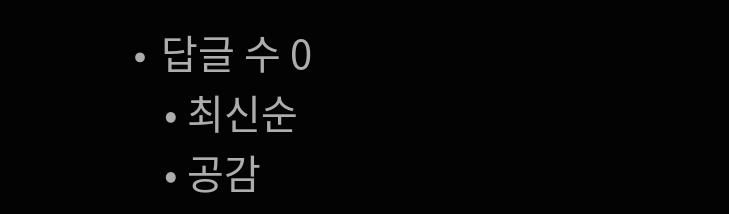∙ 답글 수 0
    • 최신순
    • 공감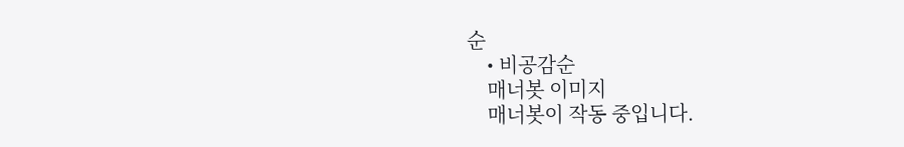순
    • 비공감순
    매너봇 이미지
    매너봇이 작동 중입니다.